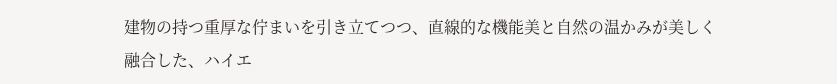建物の持つ重厚な佇まいを引き立てつつ、直線的な機能美と自然の温かみが美しく融合した、ハイエ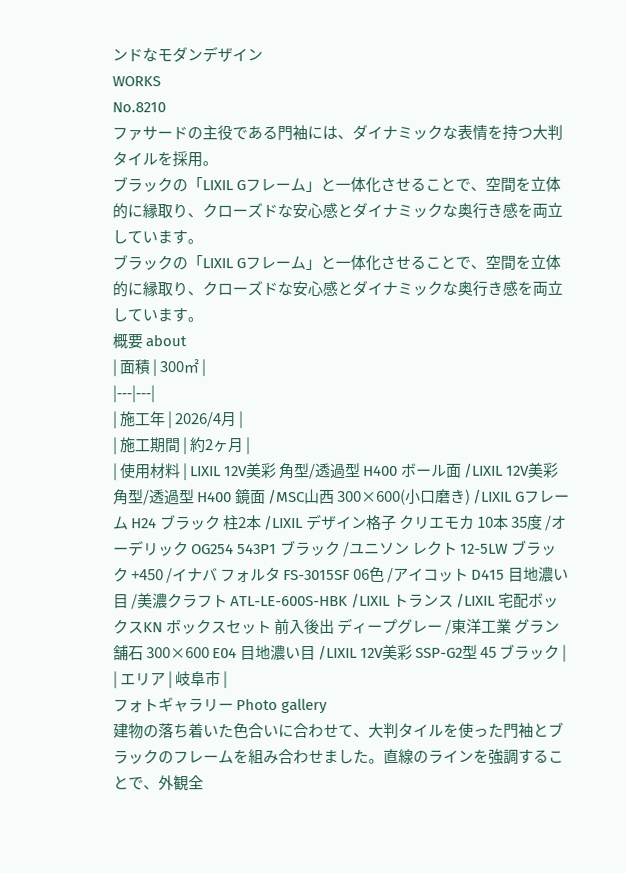ンドなモダンデザイン
WORKS
No.8210
ファサードの主役である門袖には、ダイナミックな表情を持つ大判タイルを採用。
ブラックの「LIXIL Gフレーム」と一体化させることで、空間を立体的に縁取り、クローズドな安心感とダイナミックな奥行き感を両立しています。
ブラックの「LIXIL Gフレーム」と一体化させることで、空間を立体的に縁取り、クローズドな安心感とダイナミックな奥行き感を両立しています。
概要 about
| 面積 | 300㎡ |
|---|---|
| 施工年 | 2026/4月 |
| 施工期間 | 約2ヶ月 |
| 使用材料 | LIXIL 12V美彩 角型/透過型 H400 ボール面 /LIXIL 12V美彩 角型/透過型 H400 鏡面 /MSC山西 300×600(小口磨き) /LIXIL Gフレーム H24 ブラック 柱2本 /LIXIL デザイン格子 クリエモカ 10本 35度 /オーデリック OG254 543P1 ブラック /ユニソン レクト 12-5LW ブラック +450 /イナバ フォルタ FS-3015SF 06色 /アイコット D415 目地濃い目 /美濃クラフト ATL-LE-600S-HBK /LIXIL トランス /LIXIL 宅配ボックスKN ボックスセット 前入後出 ディープグレー /東洋工業 グラン舗石 300×600 E04 目地濃い目 /LIXIL 12V美彩 SSP-G2型 45 ブラック |
| エリア | 岐阜市 |
フォトギャラリー Photo gallery
建物の落ち着いた色合いに合わせて、大判タイルを使った門袖とブラックのフレームを組み合わせました。直線のラインを強調することで、外観全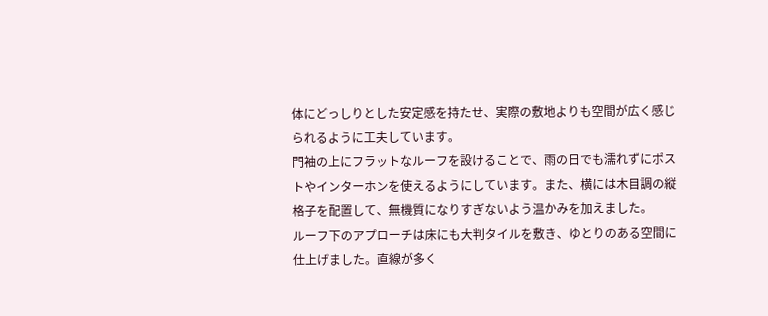体にどっしりとした安定感を持たせ、実際の敷地よりも空間が広く感じられるように工夫しています。
門袖の上にフラットなルーフを設けることで、雨の日でも濡れずにポストやインターホンを使えるようにしています。また、横には木目調の縦格子を配置して、無機質になりすぎないよう温かみを加えました。
ルーフ下のアプローチは床にも大判タイルを敷き、ゆとりのある空間に仕上げました。直線が多く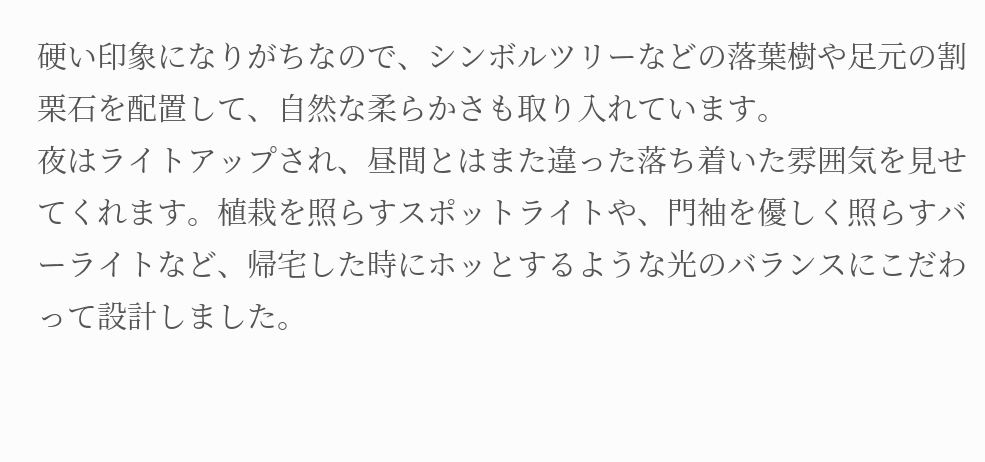硬い印象になりがちなので、シンボルツリーなどの落葉樹や足元の割栗石を配置して、自然な柔らかさも取り入れています。
夜はライトアップされ、昼間とはまた違った落ち着いた雰囲気を見せてくれます。植栽を照らすスポットライトや、門袖を優しく照らすバーライトなど、帰宅した時にホッとするような光のバランスにこだわって設計しました。